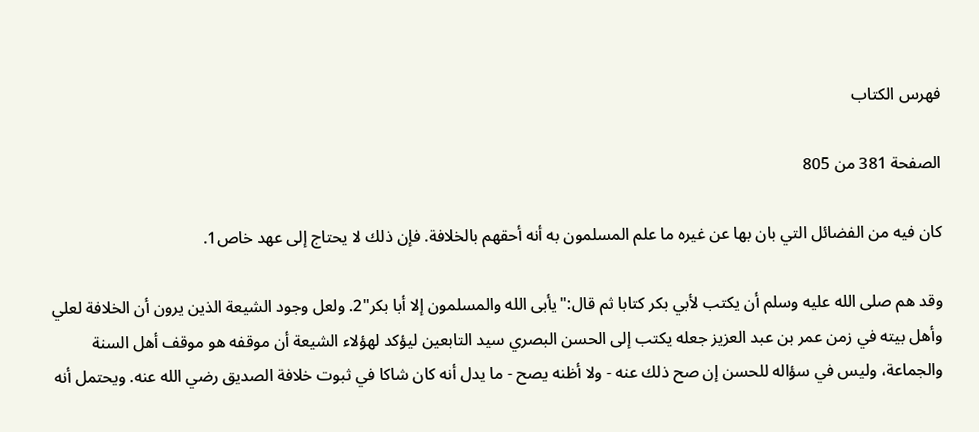فهرس الكتاب

الصفحة 381 من 805

كان فيه من الفضائل التي بان بها عن غيره ما علم المسلمون به أنه أحقهم بالخلافة. فإن ذلك لا يحتاج إلى عهد خاص1.

وقد هم صلى الله عليه وسلم أن يكتب لأبي بكر كتابا ثم قال:"يأبى الله والمسلمون إلا أبا بكر"2. ولعل وجود الشيعة الذين يرون أن الخلافة لعلي وأهل بيته في زمن عمر بن عبد العزيز جعله يكتب إلى الحسن البصري سيد التابعين ليؤكد لهؤلاء الشيعة أن موقفه هو موقف أهل السنة والجماعة، وليس في سؤاله للحسن إن صح ذلك عنه - ولا أظنه يصح - ما يدل أنه كان شاكا في ثبوت خلافة الصديق رضي الله عنه. ويحتمل أنه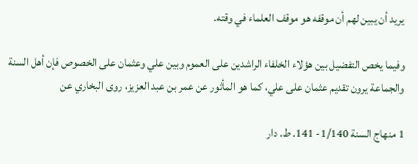يريد أن يبين لهم أن موقفه هو موقف العلماء في وقته.

وفيما يخص التفضيل بين هؤلاء الخلفاء الراشدين على العموم وبين علي وعثمان على الخصوص فإن أهل السنة والجماعة يرون تقديم عثمان على علي، كما هو المأثور عن عمر بن عبد العزيز، روى البخاري عن

1 منهاج السنة 1/140- 141. ط. دار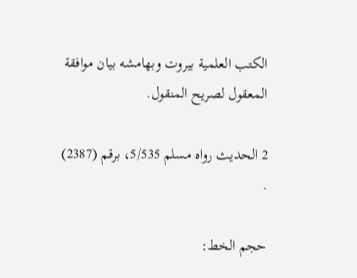الكتب العلمية بيروت وبهامشه بيان موافقة المعقول لصريح المنقول.

2 الحديث رواه مسلم 5/535، برقم (2387) .

حجم الخط: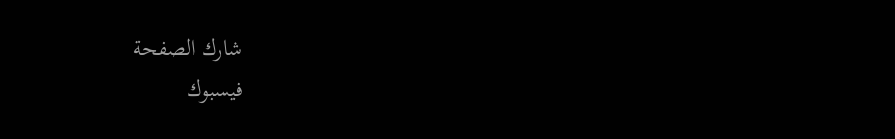شارك الصفحة
فيسبوك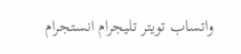واتساب تويتر تليجرام انستجرام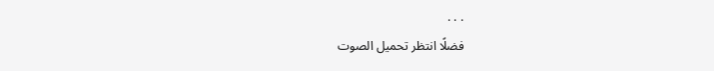. . .
فضلًا انتظر تحميل الصوت